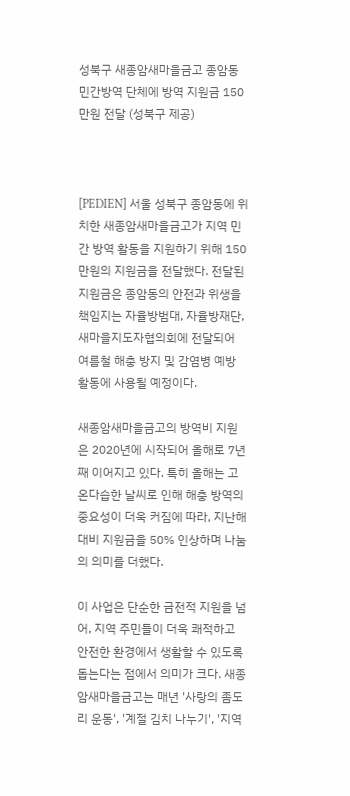성북구 새종암새마을금고 종암동 민간방역 단체에 방역 지원금 150만원 전달 (성북구 제공)



[PEDIEN] 서울 성북구 종암동에 위치한 새종암새마을금고가 지역 민간 방역 활동을 지원하기 위해 150만원의 지원금을 전달했다. 전달된 지원금은 종암동의 안전과 위생을 책임지는 자율방범대, 자율방재단, 새마을지도자협의회에 전달되어 여름철 해충 방지 및 감염병 예방 활동에 사용될 예정이다.

새종암새마을금고의 방역비 지원은 2020년에 시작되어 올해로 7년째 이어지고 있다. 특히 올해는 고온다습한 날씨로 인해 해충 방역의 중요성이 더욱 커짐에 따라, 지난해 대비 지원금을 50% 인상하며 나눔의 의미를 더했다.

이 사업은 단순한 금전적 지원을 넘어, 지역 주민들이 더욱 쾌적하고 안전한 환경에서 생활할 수 있도록 돕는다는 점에서 의미가 크다. 새종암새마을금고는 매년 '사랑의 좀도리 운동', '계절 김치 나누기', '지역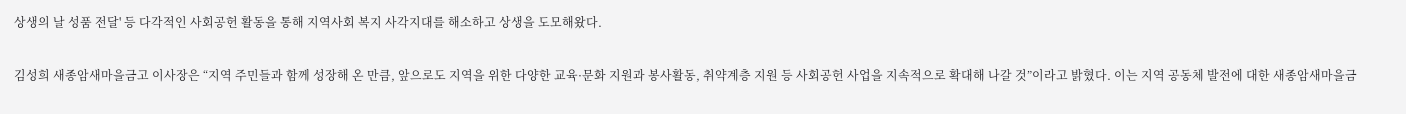상생의 날 성품 전달' 등 다각적인 사회공헌 활동을 통해 지역사회 복지 사각지대를 해소하고 상생을 도모해왔다.

김성희 새종암새마을금고 이사장은 “지역 주민들과 함께 성장해 온 만큼, 앞으로도 지역을 위한 다양한 교육·문화 지원과 봉사활동, 취약계층 지원 등 사회공헌 사업을 지속적으로 확대해 나갈 것”이라고 밝혔다. 이는 지역 공동체 발전에 대한 새종암새마을금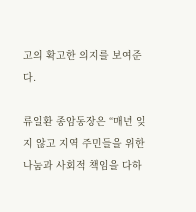고의 확고한 의지를 보여준다.

류일환 종암동장은 “매년 잊지 않고 지역 주민들을 위한 나눔과 사회적 책임을 다하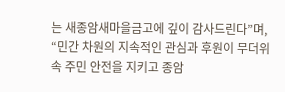는 새종암새마을금고에 깊이 감사드린다”며, “민간 차원의 지속적인 관심과 후원이 무더위 속 주민 안전을 지키고 종암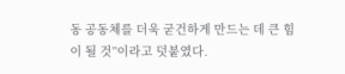동 공동체를 더욱 굳건하게 만드는 데 큰 힘이 될 것”이라고 덧붙였다.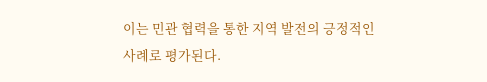이는 민관 협력을 통한 지역 발전의 긍정적인 사례로 평가된다.